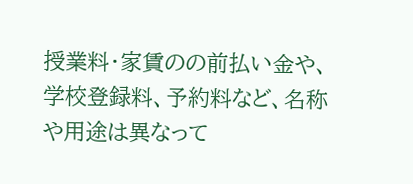授業料・家賃のの前払い金や、学校登録料、予約料など、名称や用途は異なって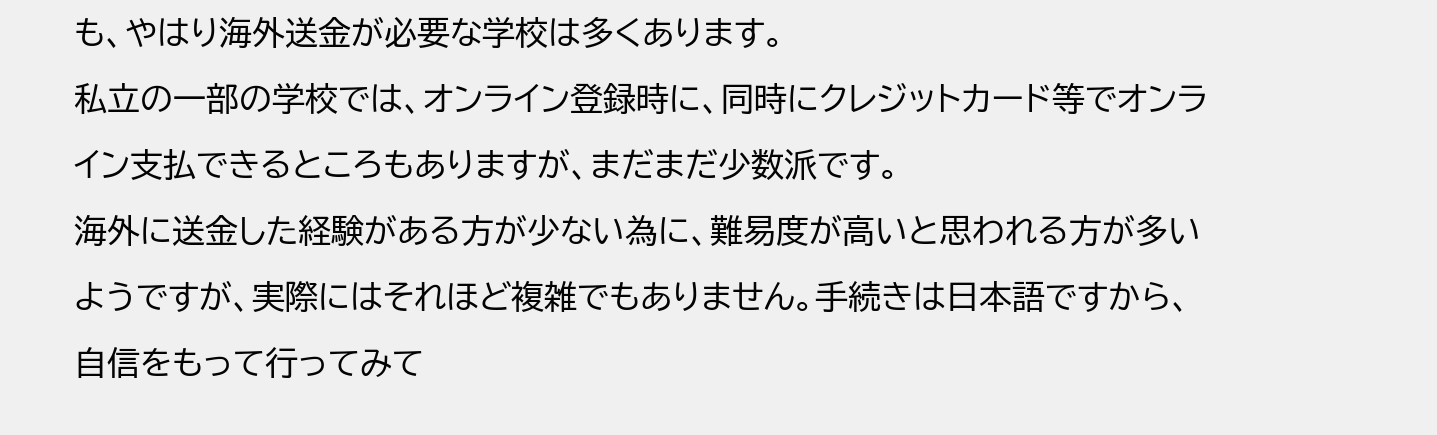も、やはり海外送金が必要な学校は多くあります。
私立の一部の学校では、オンライン登録時に、同時にクレジットカード等でオンライン支払できるところもありますが、まだまだ少数派です。
海外に送金した経験がある方が少ない為に、難易度が高いと思われる方が多いようですが、実際にはそれほど複雑でもありません。手続きは日本語ですから、自信をもって行ってみて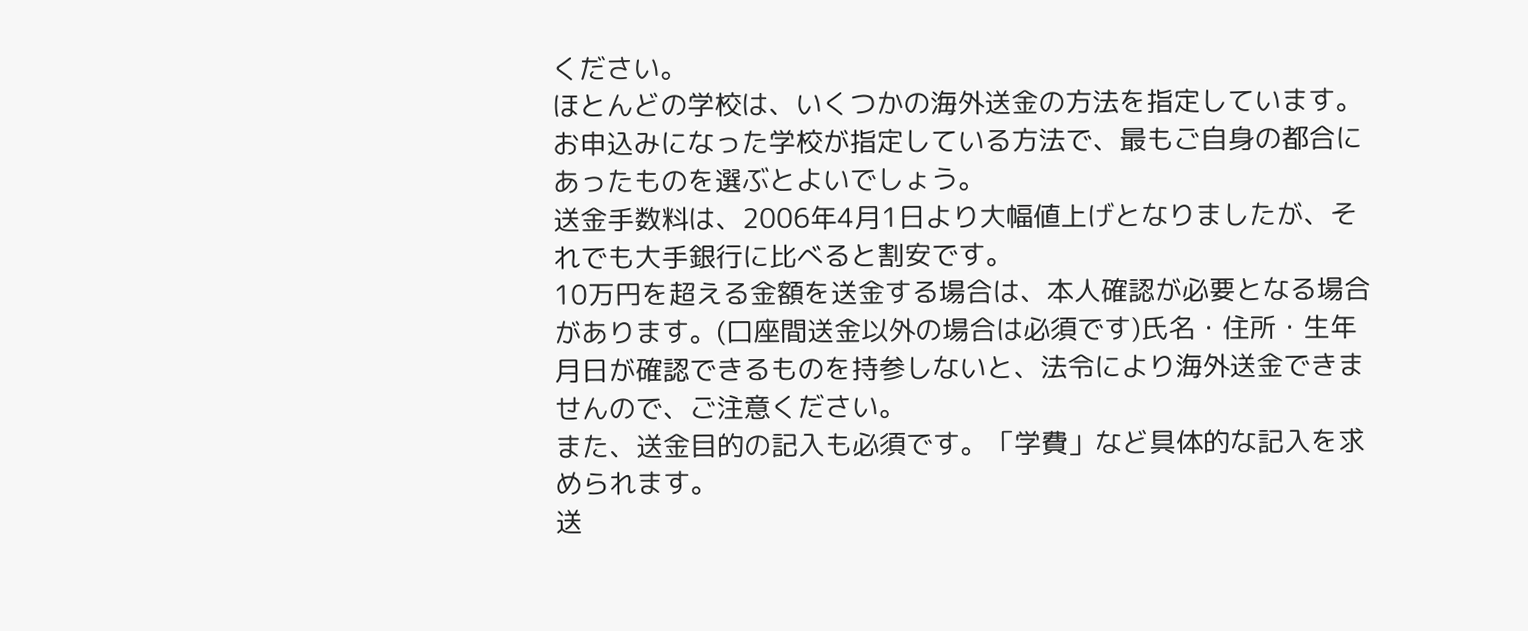ください。
ほとんどの学校は、いくつかの海外送金の方法を指定しています。お申込みになった学校が指定している方法で、最もご自身の都合にあったものを選ぶとよいでしょう。
送金手数料は、2006年4月1日より大幅値上げとなりましたが、それでも大手銀行に比べると割安です。
10万円を超える金額を送金する場合は、本人確認が必要となる場合があります。(口座間送金以外の場合は必須です)氏名・住所・生年月日が確認できるものを持参しないと、法令により海外送金できませんので、ご注意ください。
また、送金目的の記入も必須です。「学費」など具体的な記入を求められます。
送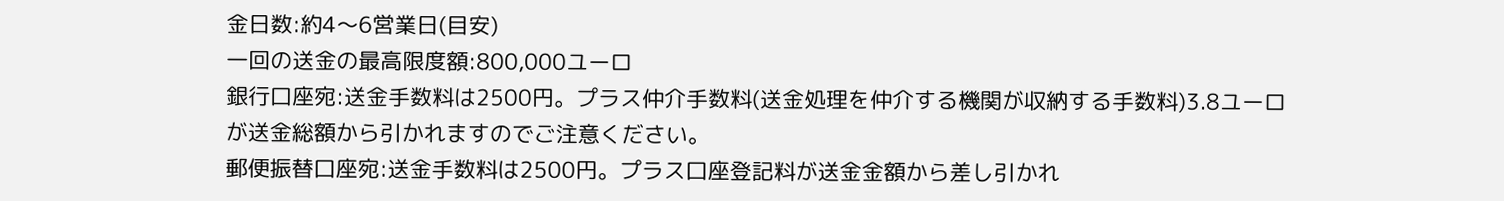金日数:約4〜6営業日(目安)
一回の送金の最高限度額:800,000ユーロ
銀行口座宛:送金手数料は2500円。プラス仲介手数料(送金処理を仲介する機関が収納する手数料)3.8ユーロが送金総額から引かれますのでご注意ください。
郵便振替口座宛:送金手数料は2500円。プラス口座登記料が送金金額から差し引かれ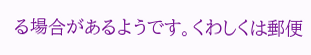る場合があるようです。くわしくは郵便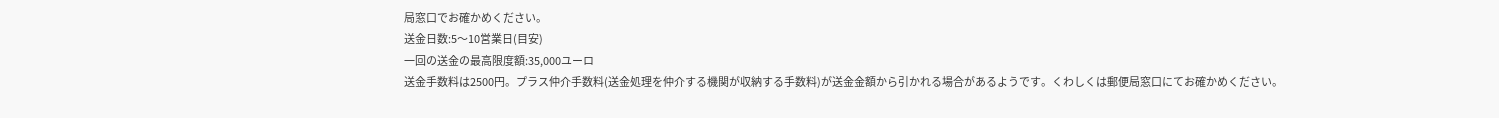局窓口でお確かめください。
送金日数:5〜10営業日(目安)
一回の送金の最高限度額:35,000ユーロ
送金手数料は2500円。プラス仲介手数料(送金処理を仲介する機関が収納する手数料)が送金金額から引かれる場合があるようです。くわしくは郵便局窓口にてお確かめください。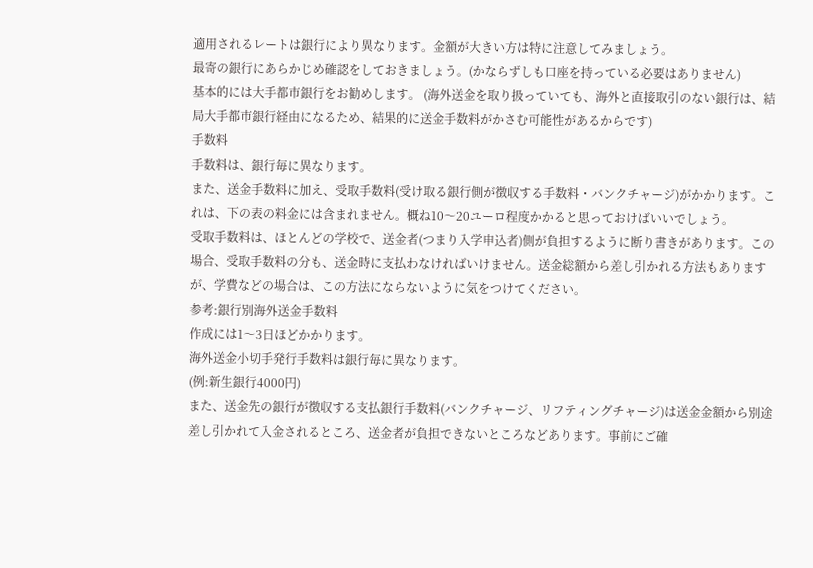適用されるレートは銀行により異なります。金額が大きい方は特に注意してみましょう。
最寄の銀行にあらかじめ確認をしておきましょう。(かならずしも口座を持っている必要はありません)
基本的には大手都市銀行をお勧めします。 (海外送金を取り扱っていても、海外と直接取引のない銀行は、結局大手都市銀行経由になるため、結果的に送金手数料がかさむ可能性があるからです)
手数料
手数料は、銀行毎に異なります。
また、送金手数料に加え、受取手数料(受け取る銀行側が徴収する手数料・バンクチャージ)がかかります。これは、下の表の料金には含まれません。概ね10〜20ユーロ程度かかると思っておけばいいでしょう。
受取手数料は、ほとんどの学校で、送金者(つまり入学申込者)側が負担するように断り書きがあります。この場合、受取手数料の分も、送金時に支払わなければいけません。送金総額から差し引かれる方法もありますが、学費などの場合は、この方法にならないように気をつけてください。
参考:銀行別海外送金手数料
作成には1〜3日ほどかかります。
海外送金小切手発行手数料は銀行毎に異なります。
(例:新生銀行4000円)
また、送金先の銀行が徴収する支払銀行手数料(バンクチャージ、リフティングチャージ)は送金金額から別途差し引かれて入金されるところ、送金者が負担できないところなどあります。事前にご確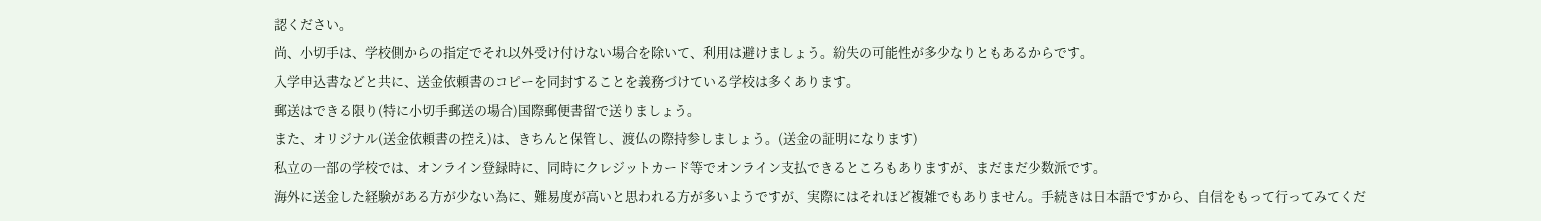認ください。
尚、小切手は、学校側からの指定でそれ以外受け付けない場合を除いて、利用は避けましょう。紛失の可能性が多少なりともあるからです。
入学申込書などと共に、送金依頼書のコピーを同封することを義務づけている学校は多くあります。
郵送はできる限り(特に小切手郵送の場合)国際郵便書留で送りましょう。
また、オリジナル(送金依頼書の控え)は、きちんと保管し、渡仏の際持参しましょう。(送金の証明になります)
私立の一部の学校では、オンライン登録時に、同時にクレジットカード等でオンライン支払できるところもありますが、まだまだ少数派です。
海外に送金した経験がある方が少ない為に、難易度が高いと思われる方が多いようですが、実際にはそれほど複雑でもありません。手続きは日本語ですから、自信をもって行ってみてくだ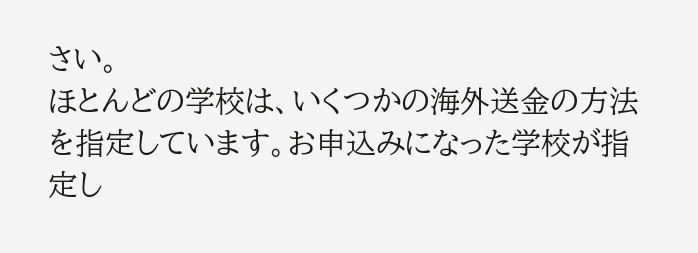さい。
ほとんどの学校は、いくつかの海外送金の方法を指定しています。お申込みになった学校が指定し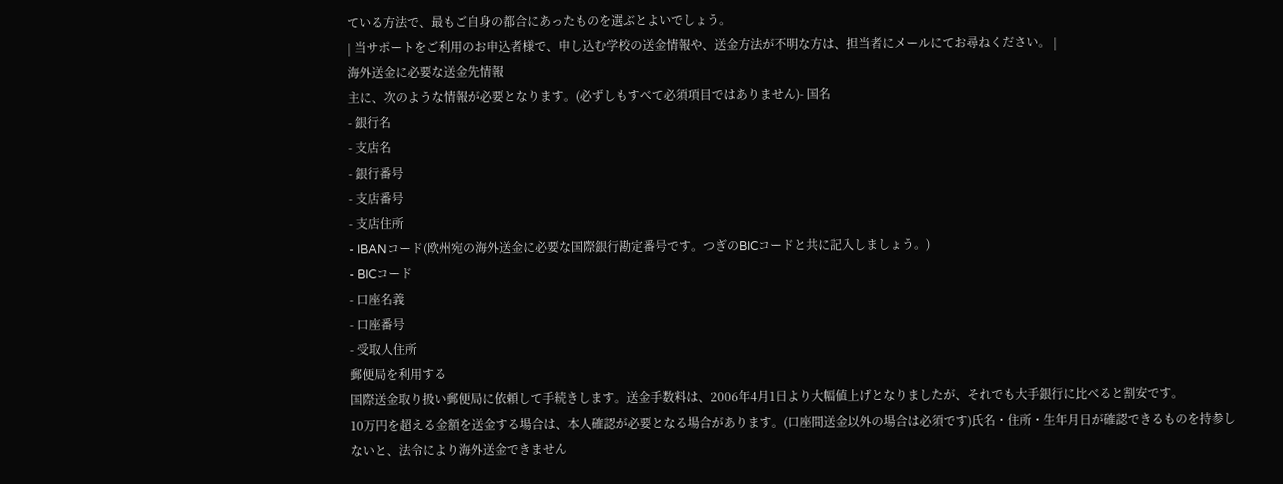ている方法で、最もご自身の都合にあったものを選ぶとよいでしょう。
| 当サポートをご利用のお申込者様で、申し込む学校の送金情報や、送金方法が不明な方は、担当者にメールにてお尋ねください。 |
海外送金に必要な送金先情報
主に、次のような情報が必要となります。(必ずしもすべて必須項目ではありません)- 国名
- 銀行名
- 支店名
- 銀行番号
- 支店番号
- 支店住所
- IBANコード(欧州宛の海外送金に必要な国際銀行勘定番号です。つぎのBICコードと共に記入しましょう。)
- BICコード
- 口座名義
- 口座番号
- 受取人住所
郵便局を利用する
国際送金取り扱い郵便局に依頼して手続きします。送金手数料は、2006年4月1日より大幅値上げとなりましたが、それでも大手銀行に比べると割安です。
10万円を超える金額を送金する場合は、本人確認が必要となる場合があります。(口座間送金以外の場合は必須です)氏名・住所・生年月日が確認できるものを持参しないと、法令により海外送金できません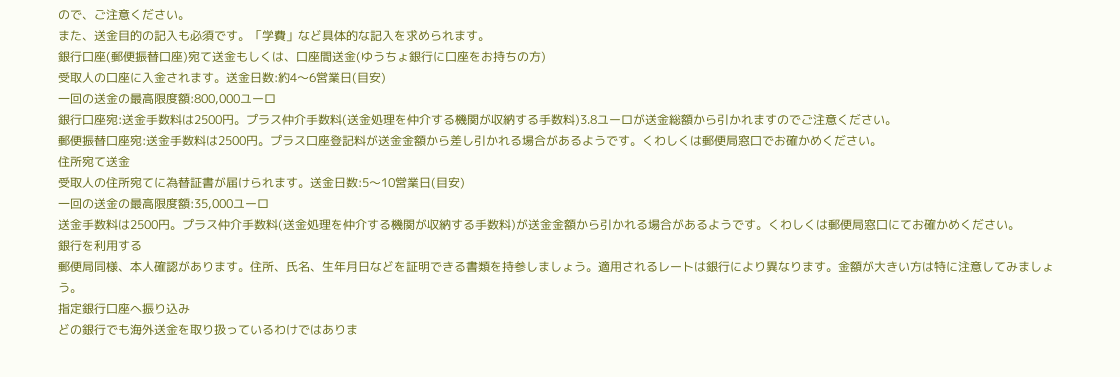ので、ご注意ください。
また、送金目的の記入も必須です。「学費」など具体的な記入を求められます。
銀行口座(郵便振替口座)宛て送金もしくは、口座間送金(ゆうちょ銀行に口座をお持ちの方)
受取人の口座に入金されます。送金日数:約4〜6営業日(目安)
一回の送金の最高限度額:800,000ユーロ
銀行口座宛:送金手数料は2500円。プラス仲介手数料(送金処理を仲介する機関が収納する手数料)3.8ユーロが送金総額から引かれますのでご注意ください。
郵便振替口座宛:送金手数料は2500円。プラス口座登記料が送金金額から差し引かれる場合があるようです。くわしくは郵便局窓口でお確かめください。
住所宛て送金
受取人の住所宛てに為替証書が届けられます。送金日数:5〜10営業日(目安)
一回の送金の最高限度額:35,000ユーロ
送金手数料は2500円。プラス仲介手数料(送金処理を仲介する機関が収納する手数料)が送金金額から引かれる場合があるようです。くわしくは郵便局窓口にてお確かめください。
銀行を利用する
郵便局同様、本人確認があります。住所、氏名、生年月日などを証明できる書類を持参しましょう。適用されるレートは銀行により異なります。金額が大きい方は特に注意してみましょう。
指定銀行口座へ振り込み
どの銀行でも海外送金を取り扱っているわけではありま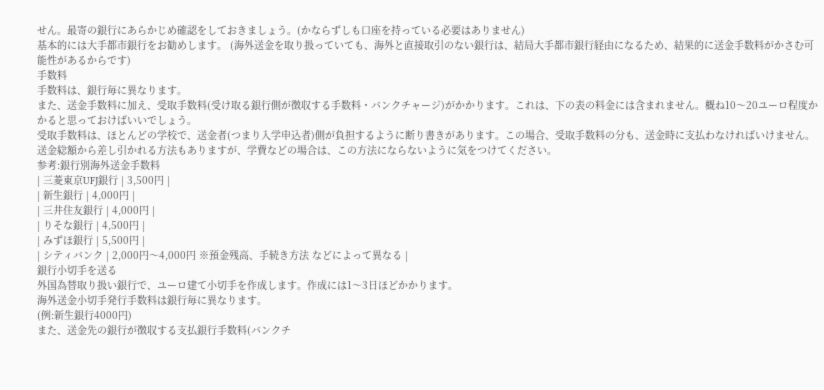せん。最寄の銀行にあらかじめ確認をしておきましょう。(かならずしも口座を持っている必要はありません)
基本的には大手都市銀行をお勧めします。 (海外送金を取り扱っていても、海外と直接取引のない銀行は、結局大手都市銀行経由になるため、結果的に送金手数料がかさむ可能性があるからです)
手数料
手数料は、銀行毎に異なります。
また、送金手数料に加え、受取手数料(受け取る銀行側が徴収する手数料・バンクチャージ)がかかります。これは、下の表の料金には含まれません。概ね10〜20ユーロ程度かかると思っておけばいいでしょう。
受取手数料は、ほとんどの学校で、送金者(つまり入学申込者)側が負担するように断り書きがあります。この場合、受取手数料の分も、送金時に支払わなければいけません。送金総額から差し引かれる方法もありますが、学費などの場合は、この方法にならないように気をつけてください。
参考:銀行別海外送金手数料
| 三菱東京UFJ銀行 | 3,500円 |
| 新生銀行 | 4,000円 |
| 三井住友銀行 | 4,000円 |
| りそな銀行 | 4,500円 |
| みずほ銀行 | 5,500円 |
| シティバンク | 2,000円〜4,000円 ※預金残高、手続き方法 などによって異なる |
銀行小切手を送る
外国為替取り扱い銀行で、ユーロ建て小切手を作成します。作成には1〜3日ほどかかります。
海外送金小切手発行手数料は銀行毎に異なります。
(例:新生銀行4000円)
また、送金先の銀行が徴収する支払銀行手数料(バンクチ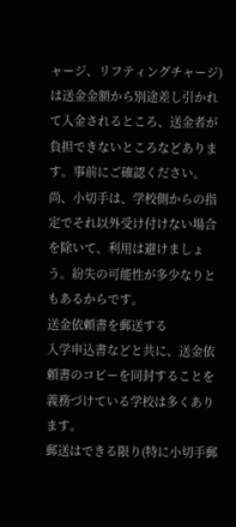ャージ、リフティングチャージ)は送金金額から別途差し引かれて入金されるところ、送金者が負担できないところなどあります。事前にご確認ください。
尚、小切手は、学校側からの指定でそれ以外受け付けない場合を除いて、利用は避けましょう。紛失の可能性が多少なりともあるからです。
送金依頼書を郵送する
入学申込書などと共に、送金依頼書のコピーを同封することを義務づけている学校は多くあります。
郵送はできる限り(特に小切手郵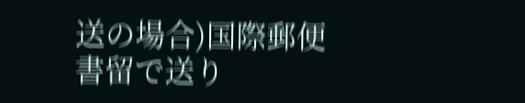送の場合)国際郵便書留で送り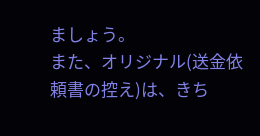ましょう。
また、オリジナル(送金依頼書の控え)は、きち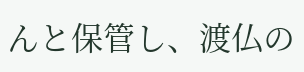んと保管し、渡仏の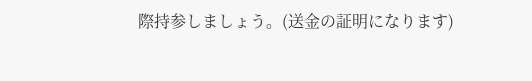際持参しましょう。(送金の証明になります)